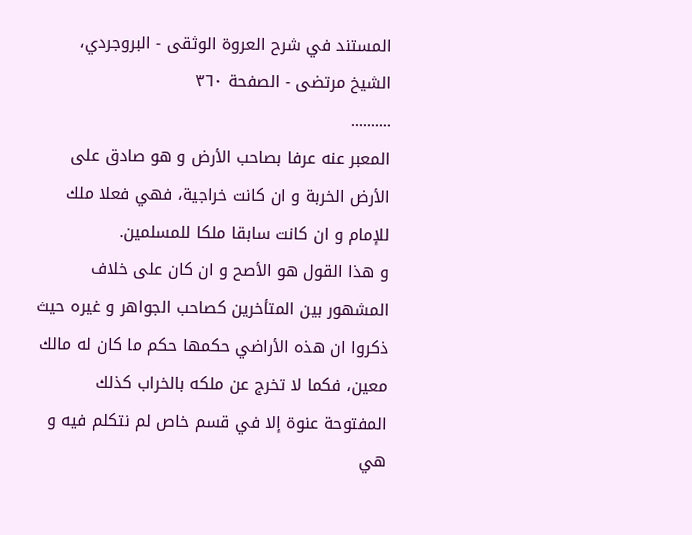المستند في شرح العروة الوثقى - البروجردي، الشيخ مرتضى - الصفحة ٣٦٠
..........
المعبر عنه عرفا بصاحب الأرض و هو صادق على الأرض الخربة و ان كانت خراجية، فهي فعلا ملك للإمام و ان كانت سابقا ملكا للمسلمين.
و هذا القول هو الأصح و ان كان على خلاف المشهور بين المتأخرين كصاحب الجواهر و غيره حيث ذكروا ان هذه الأراضي حكمها حكم ما كان له مالك معين، فكما لا تخرج عن ملكه بالخراب كذلك المفتوحة عنوة إلا في قسم خاص لم نتكلم فيه و هي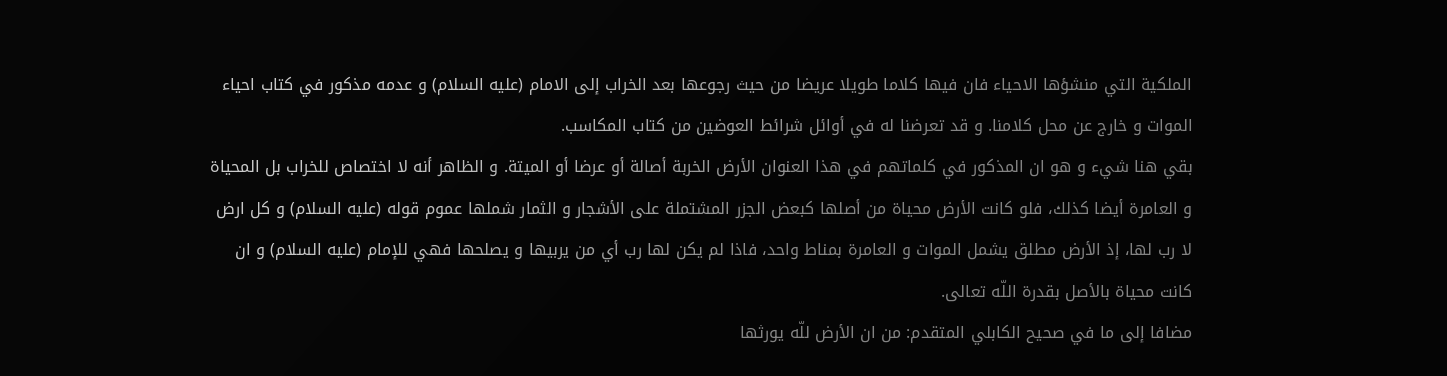الملكية التي منشؤها الاحياء فان فيها كلاما طويلا عريضا من حيث رجوعها بعد الخراب إلى الامام (عليه السلام) و عدمه مذكور في كتاب احياء الموات و خارج عن محل كلامنا. و قد تعرضنا له في أوائل شرائط العوضين من كتاب المكاسب.
بقي هنا شيء و هو ان المذكور في كلماتهم في هذا العنوان الأرض الخربة أصالة أو عرضا أو الميتة. و الظاهر أنه لا اختصاص للخراب بل المحياة و العامرة أيضا كذلك، فلو كانت الأرض محياة من أصلها كبعض الجزر المشتملة على الأشجار و الثمار شملها عموم قوله (عليه السلام) و كل ارض لا رب لها، إذ الأرض مطلق يشمل الموات و العامرة بمناط واحد، فاذا لم يكن لها رب أي من يربيها و يصلحها فهي للإمام (عليه السلام) و ان كانت محياة بالأصل بقدرة اللّه تعالى.
مضافا إلى ما في صحيح الكابلي المتقدم: من ان الأرض للّه يورثها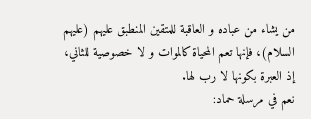من يشاء من عباده و العاقبة للمتقين المنطبق عليهم (عليهم السلام)، فإنها تعم المحياة كالموات و لا خصوصية للثاني، إذ العبرة بكونها لا رب لها.
نعم في مرسلة حماد: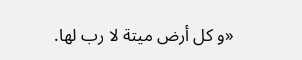«و كل أرض ميتة لا رب لها.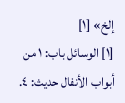إلخ» [١]
[١] الوسائل باب: ١ من أبواب الأنفال حديث: ٤.